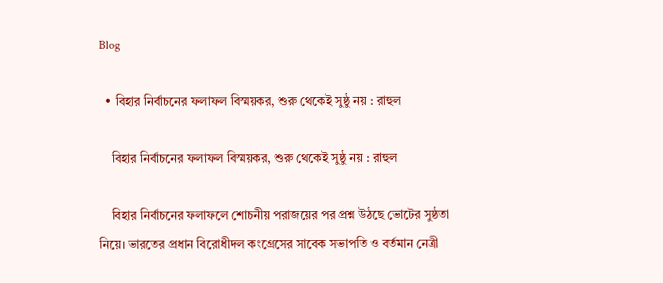Blog

  • বিহার নির্বাচনের ফলাফল বিস্ময়কর, শুরু থেকেই সুষ্ঠু নয় : রাহুল

    বিহার নির্বাচনের ফলাফল বিস্ময়কর, শুরু থেকেই সুষ্ঠু নয় : রাহুল

    বিহার নির্বাচনের ফলাফলে শোচনীয় পরাজয়ের পর প্রশ্ন উঠছে ভোটের সুষ্ঠতা নিয়ে। ভারতের প্রধান বিরোধীদল কংগ্রেসের সাবেক সভাপতি ও বর্তমান নেত্রী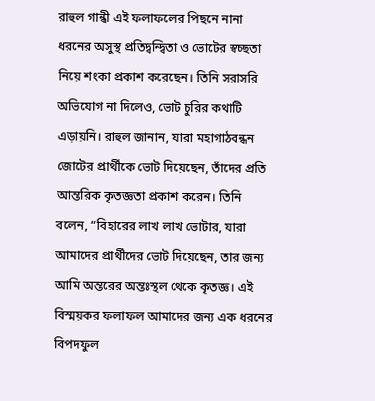রাহুল গান্ধী এই ফলাফলের পিছনে নানা ধরনের অসুস্থ প্রতিদ্বন্দ্বিতা ও ভোটের স্বচ্ছতা নিয়ে শংকা প্রকাশ করেছেন। তিনি সরাসরি অভিযোগ না দিলেও, ভোট চুরির কথাটি এড়ায়নি। রাহুল জানান, যারা মহাগাঠবন্ধন জোটের প্রার্থীকে ভোট দিয়েছেন, তাঁদের প্রতি আন্তরিক কৃতজ্ঞতা প্রকাশ করেন। তিনি বলেন, “বিহারের লাখ লাখ ভোটার, যারা আমাদের প্রার্থীদের ভোট দিয়েছেন, তার জন্য আমি অন্তরের অন্তঃস্থল থেকে কৃতজ্ঞ। এই বিস্ময়কর ফলাফল আমাদের জন্য এক ধরনের বিপদফুল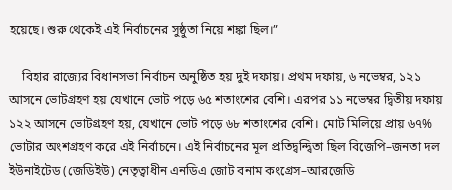হয়েছে। শুরু থেকেই এই নির্বাচনের সুষ্ঠুতা নিয়ে শঙ্কা ছিল।”

    বিহার রাজ্যের বিধানসভা নির্বাচন অনুষ্ঠিত হয় দুই দফায়। প্রথম দফায়, ৬ নভেম্বর, ১২১ আসনে ভোটগ্রহণ হয় যেখানে ভোট পড়ে ৬৫ শতাংশের বেশি। এরপর ১১ নভেম্বর দ্বিতীয় দফায় ১২২ আসনে ভোটগ্রহণ হয়, যেখানে ভোট পড়ে ৬৮ শতাংশের বেশি। মোট মিলিয়ে প্রায় ৬৭% ভোটার অংশগ্রহণ করে এই নির্বাচনে। এই নির্বাচনের মূল প্রতিদ্বন্দ্বিতা ছিল বিজেপি–জনতা দল ইউনাইটেড (জেডিইউ) নেতৃত্বাধীন এনডিএ জোট বনাম কংগ্রেস–আরজেডি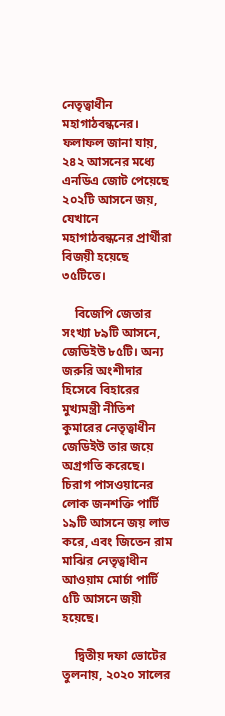নেতৃত্বাধীন মহাগাঠবন্ধনের। ফলাফল জানা যায়, ২৪২ আসনের মধ্যে এনডিএ জোট পেয়েছে ২০২টি আসনে জয়, যেখানে মহাগাঠবন্ধনের প্রার্থীরা বিজয়ী হয়েছে ৩৫টিতে।

    বিজেপি জেতার সংখ্যা ৮৯টি আসনে, জেডিইউ ৮৫টি। অন্য জরুরি অংশীদার হিসেবে বিহারের মুখ্যমন্ত্রী নীতিশ কুমারের নেতৃত্বাধীন জেডিইউ তার জয়ে অগ্রগতি করেছে। চিরাগ পাসওয়ানের লোক জনশক্তি পার্টি ১৯টি আসনে জয় লাভ করে, এবং জিতেন রাম মাঝির নেতৃত্বাধীন আওয়াম মোর্চা পার্টি ৫টি আসনে জয়ী হয়েছে।

    দ্বিতীয় দফা ভোটের তুলনায়, ২০২০ সালের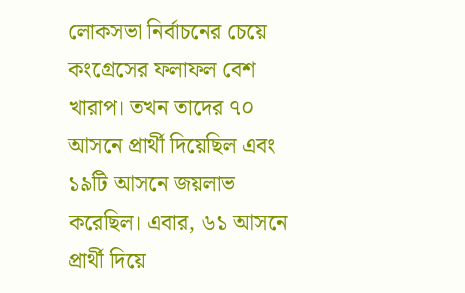লোকসভা নির্বাচনের চেয়ে কংগ্রেসের ফলাফল বেশ খারাপ। তখন তাদের ৭০ আসনে প্রার্থী দিয়েছিল এবং ১৯টি আসনে জয়লাভ করেছিল। এবার, ৬১ আসনে প্রার্থী দিয়ে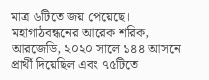মাত্র ৬টিতে জয় পেয়েছে। মহাগাঠবন্ধনের আরেক শরিক, আরজেডি, ২০২০ সালে ১৪৪ আসনে প্রার্থী দিয়েছিল এবং ৭৫টিতে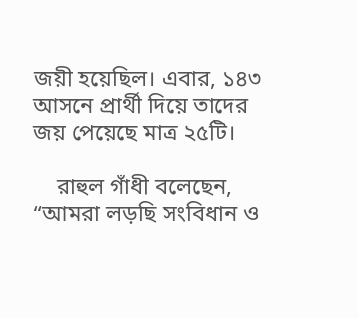জয়ী হয়েছিল। এবার, ১৪৩ আসনে প্রার্থী দিয়ে তাদের জয় পেয়েছে মাত্র ২৫টি।

    রাহুল গাঁধী বলেছেন, “আমরা লড়ছি সংবিধান ও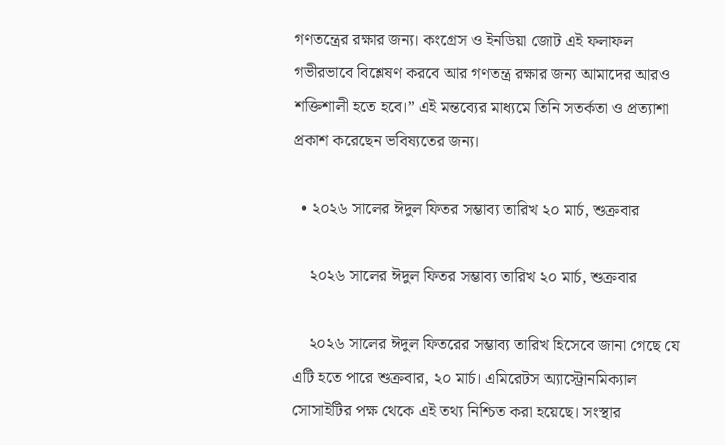গণতন্ত্রের রক্ষার জন্য। কংগ্রেস ও ইনডিয়া জোট এই ফলাফল গভীরভাবে বিশ্লেষণ করবে আর গণতন্ত্র রক্ষার জন্য আমাদের আরও শক্তিশালী হতে হবে।” এই মন্তব্যের মাধ্যমে তিনি সতর্কতা ও প্রত্যাশা প্রকাশ করেছেন ভবিষ্যতের জন্য।

  • ২০২৬ সালের ঈদুল ফিতর সম্ভাব্য তারিখ ২০ মার্চ, শুক্রবার

    ২০২৬ সালের ঈদুল ফিতর সম্ভাব্য তারিখ ২০ মার্চ, শুক্রবার

    ২০২৬ সালের ঈদুল ফিতরের সম্ভাব্য তারিখ হিসেবে জানা গেছে যে এটি হতে পারে শুক্রবার, ২০ মার্চ। এমিরেটস অ্যাস্ট্রোনমিক্যাল সোসাইটির পক্ষ থেকে এই তথ্য নিশ্চিত করা হয়েছে। সংস্থার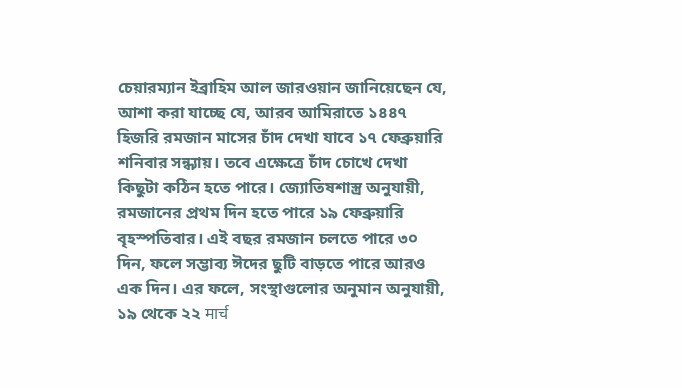চেয়ারম্যান ইব্রাহিম আল জারওয়ান জানিয়েছেন যে, আশা করা যাচ্ছে যে, আরব আমিরাতে ১৪৪৭ হিজরি রমজান মাসের চাঁদ দেখা যাবে ১৭ ফেব্রুয়ারি শনিবার সন্ধ্যায়। তবে এক্ষেত্রে চাঁদ চোখে দেখা কিছুটা কঠিন হতে পারে। জ্যোতিষশাস্ত্র অনুযায়ী, রমজানের প্রথম দিন হতে পারে ১৯ ফেব্রুয়ারি বৃহস্পতিবার। এই বছর রমজান চলতে পারে ৩০ দিন, ফলে সম্ভাব্য ঈদের ছুটি বাড়তে পারে আরও এক দিন। এর ফলে, সংস্থাগুলোর অনুমান অনুযায়ী, ১৯ থেকে ২২ मार्च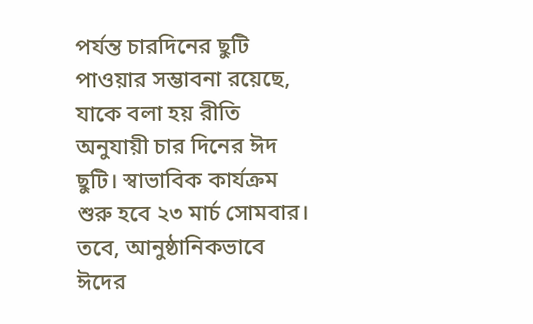পর্যন্ত চারদিনের ছুটি পাওয়ার সম্ভাবনা রয়েছে, যাকে বলা হয় রীতি অনুযায়ী চার দিনের ঈদ ছুটি। স্বাভাবিক কার্যক্রম শুরু হবে ২৩ মার্চ সোমবার। তবে, আনুষ্ঠানিকভাবে ঈদের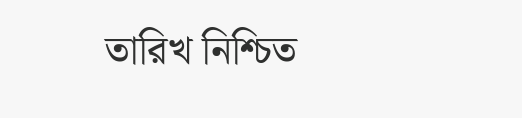তারিখ নিশ্চিত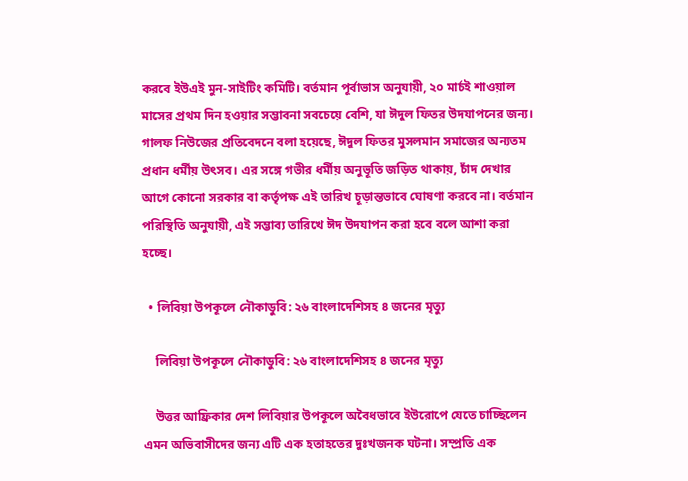করবে ইউএই মুন-সাইটিং কমিটি। বর্তমান পূর্বাভাস অনুযায়ী, ২০ মার্চই শাওয়াল মাসের প্রথম দিন হওয়ার সম্ভাবনা সবচেয়ে বেশি, যা ঈদুল ফিতর উদযাপনের জন্য। গালফ নিউজের প্রতিবেদনে বলা হয়েছে, ঈদুল ফিতর মুসলমান সমাজের অন্যতম প্রধান ধর্মীয় উৎসব। এর সঙ্গে গভীর ধর্মীয় অনুভূতি জড়িত থাকায়, চাঁদ দেখার আগে কোনো সরকার বা কর্তৃপক্ষ এই তারিখ চূড়ান্তভাবে ঘোষণা করবে না। বর্তমান পরিস্থিতি অনুযায়ী, এই সম্ভাব্য তারিখে ঈদ উদযাপন করা হবে বলে আশা করা হচ্ছে।

  • লিবিয়া উপকূলে নৌকাডুবি: ২৬ বাংলাদেশিসহ ৪ জনের মৃত্যু

    লিবিয়া উপকূলে নৌকাডুবি: ২৬ বাংলাদেশিসহ ৪ জনের মৃত্যু

    উত্তর আফ্রিকার দেশ লিবিয়ার উপকূলে অবৈধভাবে ইউরোপে যেতে চাচ্ছিলেন এমন অভিবাসীদের জন্য এটি এক হতাহতের দুঃখজনক ঘটনা। সম্প্রতি এক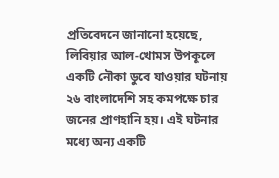প্রতিবেদনে জানানো হয়েছে, লিবিয়ার আল-খোমস উপকূলে একটি নৌকা ডুবে যাওয়ার ঘটনায় ২৬ বাংলাদেশি সহ কমপক্ষে চার জনের প্রাণহানি হয়। এই ঘটনার মধ্যে অন্য একটি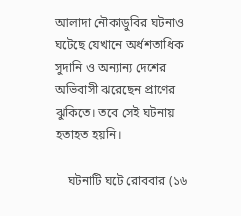আলাদা নৌকাডুবির ঘটনাও ঘটেছে যেখানে অর্ধশতাধিক সুদানি ও অন্যান্য দেশের অভিবাসী ঝরেছেন প্রাণের ঝুকিতে। তবে সেই ঘটনায় হতাহত হয়নি।

    ঘটনাটি ঘটে রোববার (১৬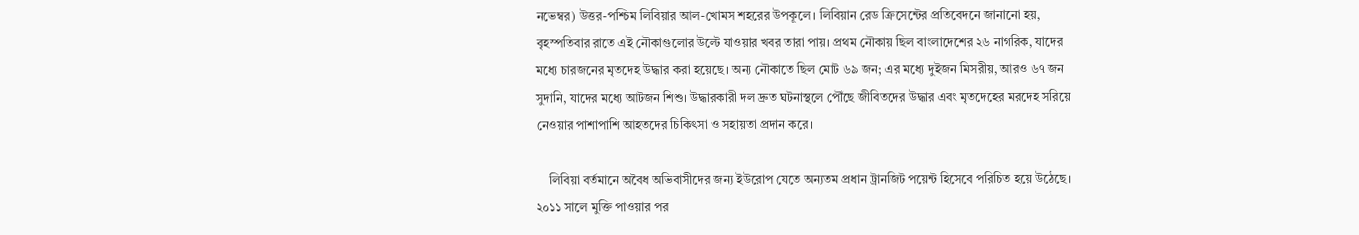নভেম্বর) উত্তর-পশ্চিম লিবিয়ার আল-খোমস শহরের উপকূলে। লিবিয়ান রেড ক্রিসেন্টের প্রতিবেদনে জানানো হয়, বৃহস্পতিবার রাতে এই নৌকাগুলোর উল্টে যাওয়ার খবর তারা পায়। প্রথম নৌকায় ছিল বাংলাদেশের ২৬ নাগরিক, যাদের মধ্যে চারজনের মৃতদেহ উদ্ধার করা হয়েছে। অন্য নৌকাতে ছিল মোট ৬৯ জন; এর মধ্যে দুইজন মিসরীয়, আরও ৬৭ জন সুদানি, যাদের মধ্যে আটজন শিশু। উদ্ধারকারী দল দ্রুত ঘটনাস্থলে পৌঁছে জীবিতদের উদ্ধার এবং মৃতদেহের মরদেহ সরিয়ে নেওয়ার পাশাপাশি আহতদের চিকিৎসা ও সহায়তা প্রদান করে।

    লিবিয়া বর্তমানে অবৈধ অভিবাসীদের জন্য ইউরোপ যেতে অন্যতম প্রধান ট্রানজিট পয়েন্ট হিসেবে পরিচিত হয়ে উঠেছে। ২০১১ সালে মুক্তি পাওয়ার পর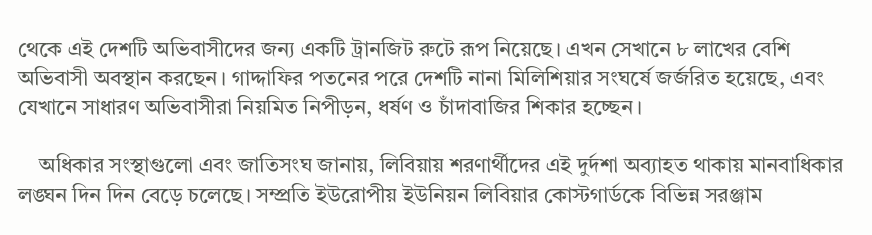থেকে এই দেশটি অভিবাসীদের জন্য একটি ট্রানজিট রুটে রূপ নিয়েছে। এখন সেখানে ৮ লাখের বেশি অভিবাসী অবস্থান করছেন। গাদ্দাফির পতনের পরে দেশটি নানা মিলিশিয়ার সংঘর্ষে জর্জরিত হয়েছে, এবং যেখানে সাধারণ অভিবাসীরা নিয়মিত নিপীড়ন, ধর্ষণ ও চাঁদাবাজির শিকার হচ্ছেন।

    অধিকার সংস্থাগুলো এবং জাতিসংঘ জানায়, লিবিয়ায় শরণার্থীদের এই দুর্দশা অব্যাহত থাকায় মানবাধিকার লঙ্ঘন দিন দিন বেড়ে চলেছে। সম্প্রতি ইউরোপীয় ইউনিয়ন লিবিয়ার কোস্টগার্ডকে বিভিন্ন সরঞ্জাম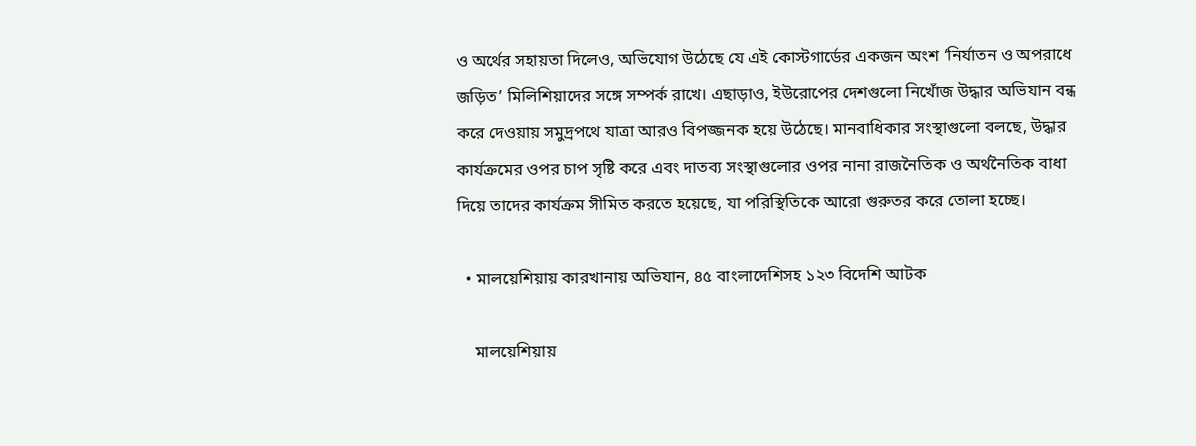ও অর্থের সহায়তা দিলেও, অভিযোগ উঠেছে যে এই কোস্টগার্ডের একজন অংশ ‘নির্যাতন ও অপরাধে জড়িত’ মিলিশিয়াদের সঙ্গে সম্পর্ক রাখে। এছাড়াও, ইউরোপের দেশগুলো নিখোঁজ উদ্ধার অভিযান বন্ধ করে দেওয়ায় সমুদ্রপথে যাত্রা আরও বিপজ্জনক হয়ে উঠেছে। মানবাধিকার সংস্থাগুলো বলছে, উদ্ধার কার্যক্রমের ওপর চাপ সৃষ্টি করে এবং দাতব্য সংস্থাগুলোর ওপর নানা রাজনৈতিক ও অর্থনৈতিক বাধা দিয়ে তাদের কার্যক্রম সীমিত করতে হয়েছে, যা পরিস্থিতিকে আরো গুরুতর করে তোলা হচ্ছে।

  • মালয়েশিয়ায় কারখানায় অভিযান, ৪৫ বাংলাদেশিসহ ১২৩ বিদেশি আটক

    মালয়েশিয়ায়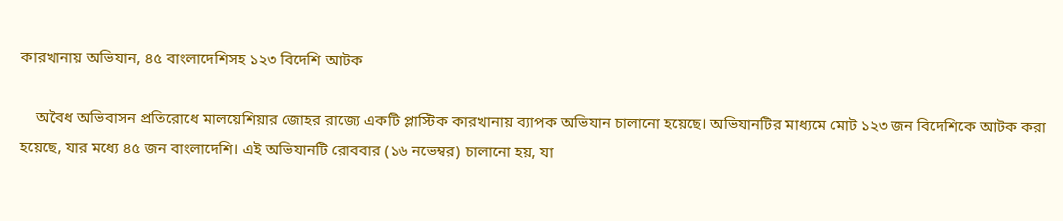কারখানায় অভিযান, ৪৫ বাংলাদেশিসহ ১২৩ বিদেশি আটক

    অবৈধ অভিবাসন প্রতিরোধে মালয়েশিয়ার জোহর রাজ্যে একটি প্লাস্টিক কারখানায় ব্যাপক অভিযান চালানো হয়েছে। অভিযানটির মাধ্যমে মোট ১২৩ জন বিদেশিকে আটক করা হয়েছে, যার মধ্যে ৪৫ জন বাংলাদেশি। এই অভিযানটি রোববার (১৬ নভেম্বর) চালানো হয়, যা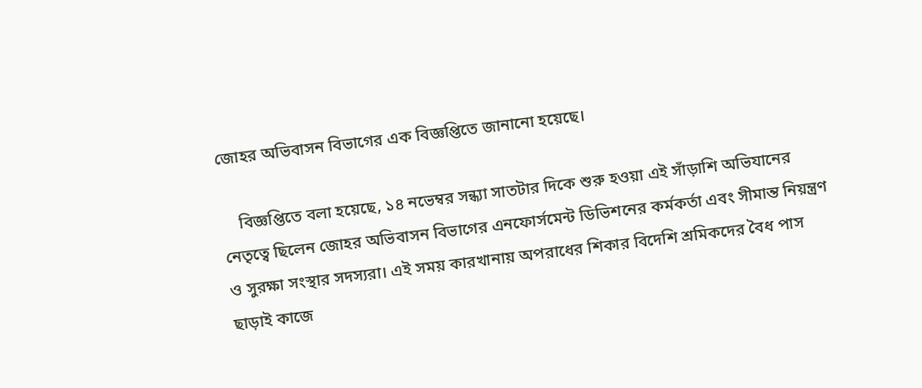জোহর অভিবাসন বিভাগের এক বিজ্ঞপ্তিতে জানানো হয়েছে।

    বিজ্ঞপ্তিতে বলা হয়েছে, ১৪ নভেম্বর সন্ধ্যা সাতটার দিকে শুরু হওয়া এই সাঁড়াশি অভিযানের নেতৃত্বে ছিলেন জোহর অভিবাসন বিভাগের এনফোর্সমেন্ট ডিভিশনের কর্মকর্তা এবং সীমান্ত নিয়ন্ত্রণ ও সুরক্ষা সংস্থার সদস্যরা। এই সময় কারখানায় অপরাধের শিকার বিদেশি শ্রমিকদের বৈধ পাস ছাড়াই কাজে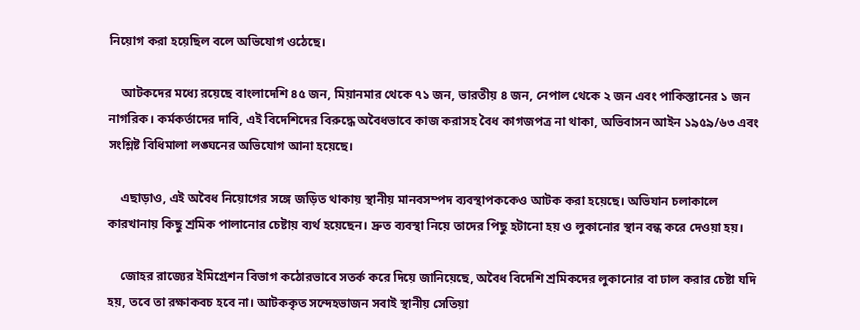নিয়োগ করা হয়েছিল বলে অভিযোগ ওঠেছে।

    আটকদের মধ্যে রয়েছে বাংলাদেশি ৪৫ জন, মিয়ানমার থেকে ৭১ জন, ভারতীয় ৪ জন, নেপাল থেকে ২ জন এবং পাকিস্তানের ১ জন নাগরিক। কর্মকর্তাদের দাবি, এই বিদেশিদের বিরুদ্ধে অবৈধভাবে কাজ করাসহ বৈধ কাগজপত্র না থাকা, অভিবাসন আইন ১৯৫৯/৬৩ এবং সংশ্লিষ্ট বিধিমালা লঙ্ঘনের অভিযোগ আনা হয়েছে।

    এছাড়াও, এই অবৈধ নিয়োগের সঙ্গে জড়িত থাকায় স্থানীয় মানবসম্পদ ব্যবস্থাপককেও আটক করা হয়েছে। অভিযান চলাকালে কারখানায় কিছু শ্রমিক পালানোর চেষ্টায় ব্যর্থ হয়েছেন। দ্রুত ব্যবস্থা নিয়ে তাদের পিছু হটানো হয় ও লুকানোর স্থান বন্ধ করে দেওয়া হয়।

    জোহর রাজ্যের ইমিগ্রেশন বিভাগ কঠোরভাবে সতর্ক করে দিয়ে জানিয়েছে, অবৈধ বিদেশি শ্রমিকদের লুকানোর বা ঢাল করার চেষ্টা যদি হয়, তবে তা রক্ষাকবচ হবে না। আটককৃত সন্দেহভাজন সবাই স্থানীয় সেতিয়া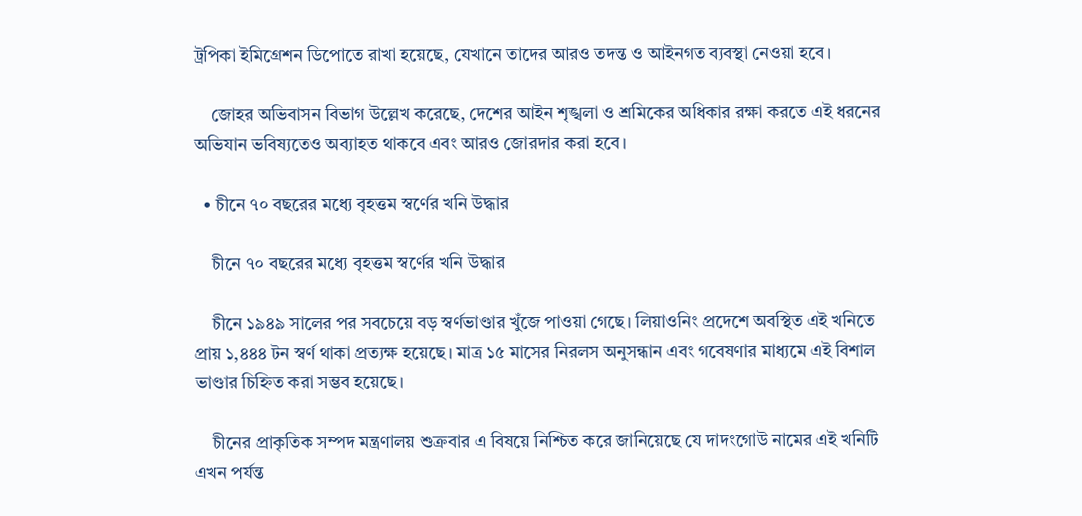ট্রপিকা ইমিগ্রেশন ডিপোতে রাখা হয়েছে, যেখানে তাদের আরও তদন্ত ও আইনগত ব্যবস্থা নেওয়া হবে।

    জোহর অভিবাসন বিভাগ উল্লেখ করেছে, দেশের আইন শৃঙ্খলা ও শ্রমিকের অধিকার রক্ষা করতে এই ধরনের অভিযান ভবিষ্যতেও অব্যাহত থাকবে এবং আরও জোরদার করা হবে।

  • চীনে ৭০ বছরের মধ্যে বৃহত্তম স্বর্ণের খনি উদ্ধার

    চীনে ৭০ বছরের মধ্যে বৃহত্তম স্বর্ণের খনি উদ্ধার

    চীনে ১৯৪৯ সালের পর সবচেয়ে বড় স্বর্ণভাণ্ডার খুঁজে পাওয়া গেছে। লিয়াওনিং প্রদেশে অবস্থিত এই খনিতে প্রায় ১,৪৪৪ টন স্বর্ণ থাকা প্রত্যক্ষ হয়েছে। মাত্র ১৫ মাসের নিরলস অনুসন্ধান এবং গবেষণার মাধ্যমে এই বিশাল ভাণ্ডার চিহ্নিত করা সম্ভব হয়েছে।

    চীনের প্রাকৃতিক সম্পদ মন্ত্রণালয় শুক্রবার এ বিষয়ে নিশ্চিত করে জানিয়েছে যে দাদংগোউ নামের এই খনিটি এখন পর্যন্ত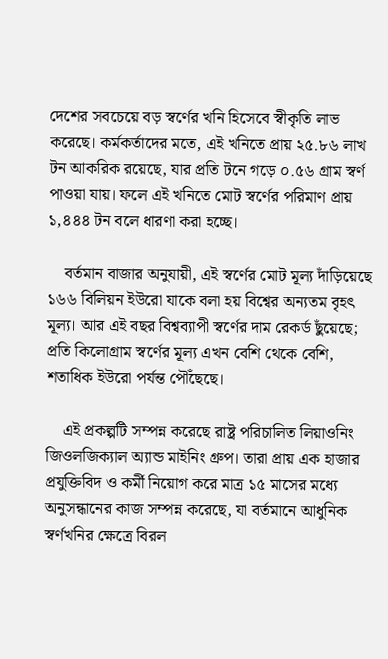দেশের সবচেয়ে বড় স্বর্ণের খনি হিসেবে স্বীকৃতি লাভ করেছে। কর্মকর্তাদের মতে, এই খনিতে প্রায় ২৫.৮৬ লাখ টন আকরিক রয়েছে, যার প্রতি টনে গড়ে ০.৫৬ গ্রাম স্বর্ণ পাওয়া যায়। ফলে এই খনিতে মোট স্বর্ণের পরিমাণ প্রায় ১,৪৪৪ টন বলে ধারণা করা হচ্ছে।

    বর্তমান বাজার অনুযায়ী, এই স্বর্ণের মোট মূল্য দাঁড়িয়েছে ১৬৬ বিলিয়ন ইউরো যাকে বলা হয় বিশ্বের অন্যতম বৃহৎ মূল্য। আর এই বছর বিশ্বব্যাপী স্বর্ণের দাম রেকর্ড ছুঁয়েছে; প্রতি কিলোগ্রাম স্বর্ণের মূল্য এখন বেশি থেকে বেশি, শতাধিক ইউরো পর্যন্ত পৌঁছেছে।

    এই প্রকল্পটি সম্পন্ন করেছে রাষ্ট্র পরিচালিত লিয়াওনিং জিওলজিক্যাল অ্যান্ড মাইনিং গ্রুপ। তারা প্রায় এক হাজার প্রযুক্তিবিদ ও কর্মী নিয়োগ করে মাত্র ১৫ মাসের মধ্যে অনুসন্ধানের কাজ সম্পন্ন করেছে, যা বর্তমানে আধুনিক স্বর্ণখনির ক্ষেত্রে বিরল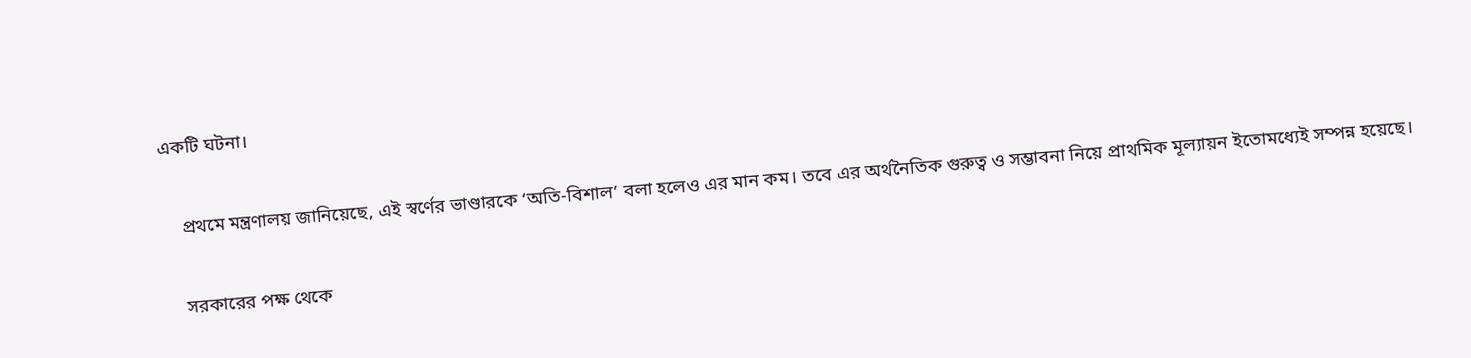একটি ঘটনা।

    প্রথমে মন্ত্রণালয় জানিয়েছে, এই স্বর্ণের ভাণ্ডারকে ‘অতি-বিশাল’ বলা হলেও এর মান কম। তবে এর অর্থনৈতিক গুরুত্ব ও সম্ভাবনা নিয়ে প্রাথমিক মূল্যায়ন ইতোমধ্যেই সম্পন্ন হয়েছে।

    সরকারের পক্ষ থেকে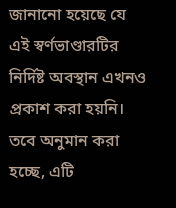জানানো হয়েছে যে এই স্বর্ণভাণ্ডারটির নির্দিষ্ট অবস্থান এখনও প্রকাশ করা হয়নি। তবে অনুমান করা হচ্ছে, এটি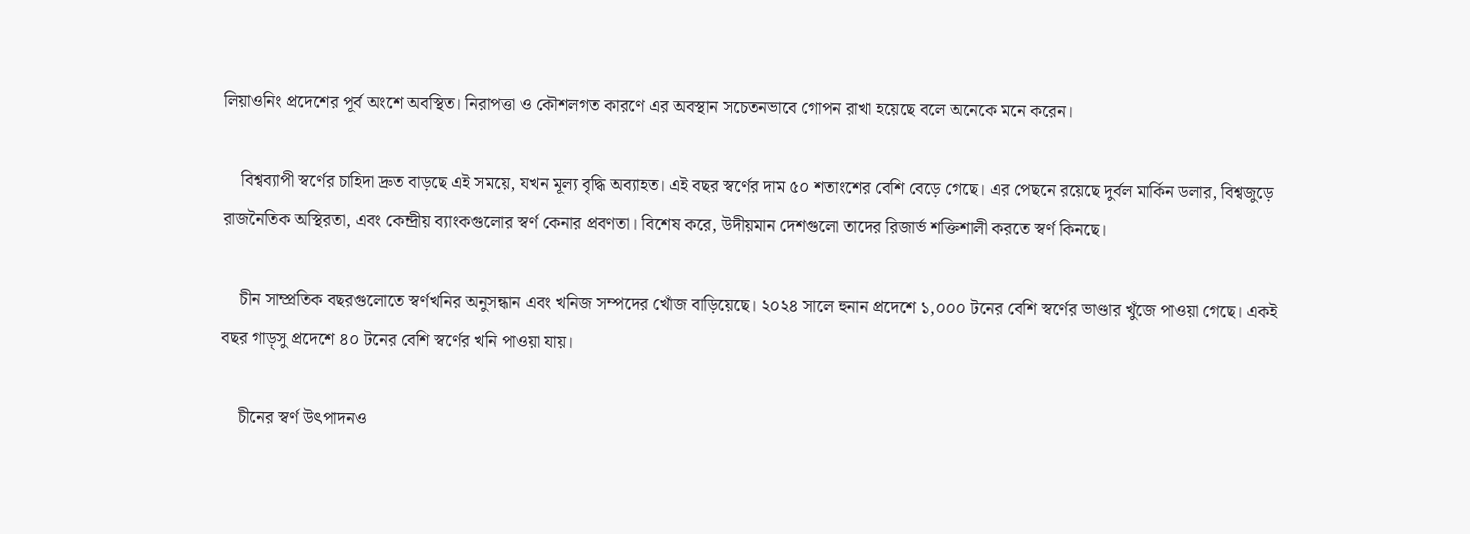লিয়াওনিং প্রদেশের পূর্ব অংশে অবস্থিত। নিরাপত্তা ও কৌশলগত কারণে এর অবস্থান সচেতনভাবে গোপন রাখা হয়েছে বলে অনেকে মনে করেন।

    বিশ্বব্যাপী স্বর্ণের চাহিদা দ্রুত বাড়ছে এই সময়ে, যখন মূল্য বৃদ্ধি অব্যাহত। এই বছর স্বর্ণের দাম ৫০ শতাংশের বেশি বেড়ে গেছে। এর পেছনে রয়েছে দুর্বল মার্কিন ডলার, বিশ্বজুড়ে রাজনৈতিক অস্থিরতা, এবং কেন্দ্রীয় ব্যাংকগুলোর স্বর্ণ কেনার প্রবণতা। বিশেষ করে, উদীয়মান দেশগুলো তাদের রিজার্ভ শক্তিশালী করতে স্বর্ণ কিনছে।

    চীন সাম্প্রতিক বছরগুলোতে স্বর্ণখনির অনুসন্ধান এবং খনিজ সম্পদের খোঁজ বাড়িয়েছে। ২০২৪ সালে হুনান প্রদেশে ১,০০০ টনের বেশি স্বর্ণের ভাণ্ডার খুঁজে পাওয়া গেছে। একই বছর গাড়্সু প্রদেশে ৪০ টনের বেশি স্বর্ণের খনি পাওয়া যায়।

    চীনের স্বর্ণ উৎপাদনও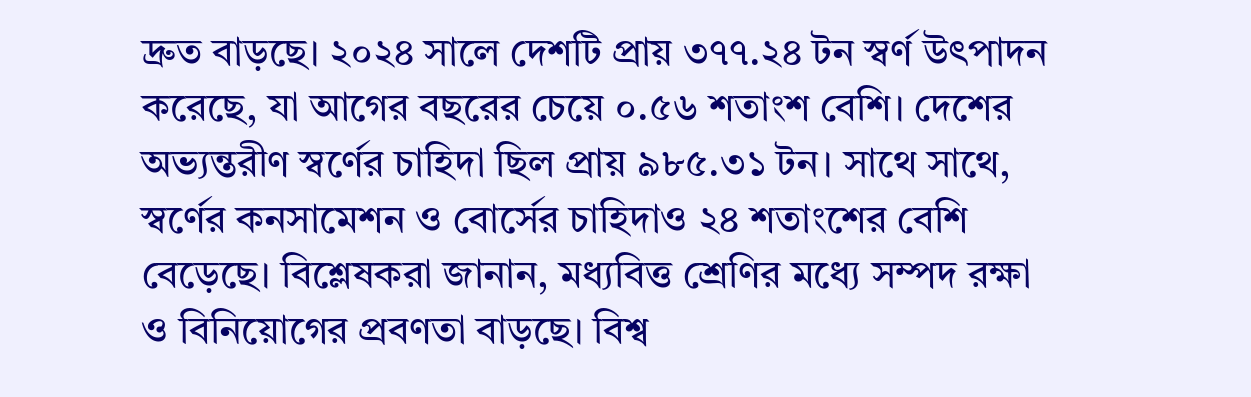দ্রুত বাড়ছে। ২০২৪ সালে দেশটি প্রায় ৩৭৭.২৪ টন স্বর্ণ উৎপাদন করেছে, যা আগের বছরের চেয়ে ০.৫৬ শতাংশ বেশি। দেশের অভ্যন্তরীণ স্বর্ণের চাহিদা ছিল প্রায় ৯৮৫.৩১ টন। সাথে সাথে, স্বর্ণের কনসামেশন ও বোর্সের চাহিদাও ২৪ শতাংশের বেশি বেড়েছে। বিশ্লেষকরা জানান, মধ্যবিত্ত শ্রেণির মধ্যে সম্পদ রক্ষা ও বিনিয়োগের প্রবণতা বাড়ছে। বিশ্ব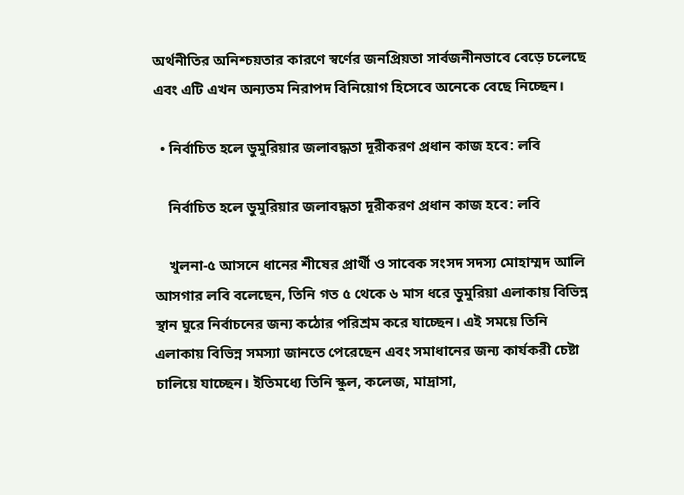অর্থনীতির অনিশ্চয়তার কারণে স্বর্ণের জনপ্রিয়তা সার্বজনীনভাবে বেড়ে চলেছে এবং এটি এখন অন্যতম নিরাপদ বিনিয়োগ হিসেবে অনেকে বেছে নিচ্ছেন।

  • নির্বাচিত হলে ডুমুরিয়ার জলাবদ্ধতা দূরীকরণ প্রধান কাজ হবে: লবি

    নির্বাচিত হলে ডুমুরিয়ার জলাবদ্ধতা দূরীকরণ প্রধান কাজ হবে: লবি

    খুলনা-৫ আসনে ধানের শীষের প্রার্থী ও সাবেক সংসদ সদস্য মোহাম্মদ আলি আসগার লবি বলেছেন, তিনি গত ৫ থেকে ৬ মাস ধরে ডুমুরিয়া এলাকায় বিভিন্ন স্থান ঘুরে নির্বাচনের জন্য কঠোর পরিশ্রম করে যাচ্ছেন। এই সময়ে তিনি এলাকায় বিভিন্ন সমস্যা জানতে পেরেছেন এবং সমাধানের জন্য কার্যকরী চেষ্টা চালিয়ে যাচ্ছেন। ইতিমধ্যে তিনি স্কুল, কলেজ, মাদ্রাসা,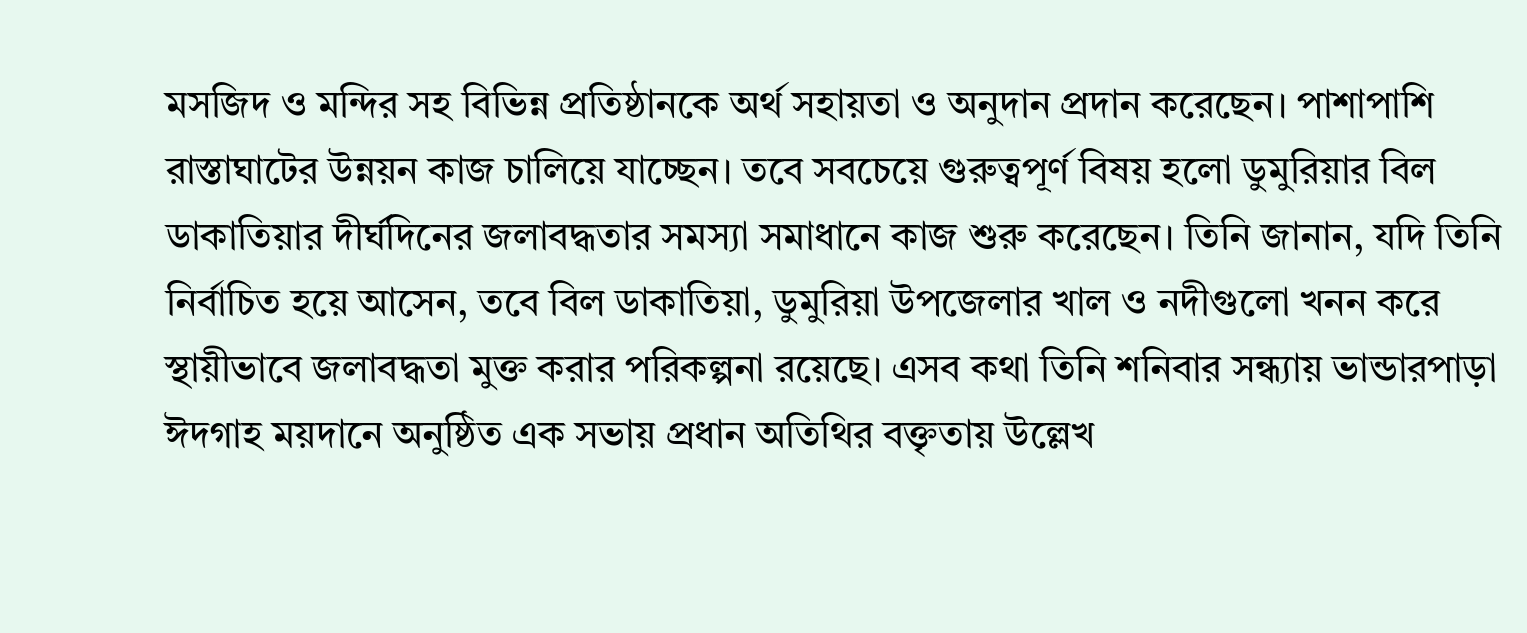মসজিদ ও মন্দির সহ বিভিন্ন প্রতিষ্ঠানকে অর্থ সহায়তা ও অনুদান প্রদান করেছেন। পাশাপাশি রাস্তাঘাটের উন্নয়ন কাজ চালিয়ে যাচ্ছেন। তবে সবচেয়ে গুরুত্বপূর্ণ বিষয় হলো ডুমুরিয়ার বিল ডাকাতিয়ার দীর্ঘদিনের জলাবদ্ধতার সমস্যা সমাধানে কাজ শুরু করেছেন। তিনি জানান, যদি তিনি নির্বাচিত হয়ে আসেন, তবে বিল ডাকাতিয়া, ডুমুরিয়া উপজেলার খাল ও নদীগুলো খনন করে স্থায়ীভাবে জলাবদ্ধতা মুক্ত করার পরিকল্পনা রয়েছে। এসব কথা তিনি শনিবার সন্ধ্যায় ভান্ডারপাড়া ঈদগাহ ময়দানে অনুষ্ঠিত এক সভায় প্রধান অতিথির বক্তৃতায় উল্লেখ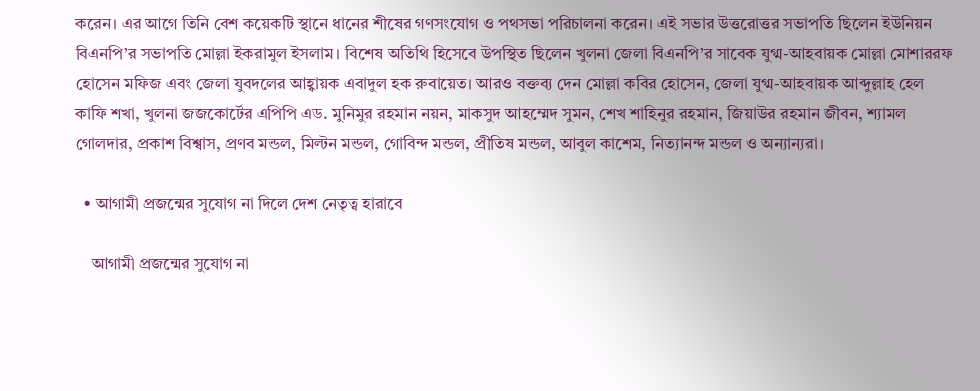করেন। এর আগে তিনি বেশ কয়েকটি স্থানে ধানের শীষের গণসংযোগ ও পথসভা পরিচালনা করেন। এই সভার উত্তরোত্তর সভাপতি ছিলেন ইউনিয়ন বিএনপি’র সভাপতি মোল্লা ইকরামুল ইসলাম। বিশেষ অতিথি হিসেবে উপস্থিত ছিলেন খুলনা জেলা বিএনপি’র সাবেক যুগ্ম-আহবায়ক মোল্লা মোশাররফ হোসেন মফিজ এবং জেলা যুবদলের আহ্বায়ক এবাদুল হক রুবায়েত। আরও বক্তব্য দেন মোল্লা কবির হোসেন, জেলা যুগ্ম-আহবায়ক আব্দুল্লাহ হেল কাফি শখা, খুলনা জজকোর্টের এপিপি এড. মুনিমুর রহমান নয়ন, মাকসুদ আহম্মেদ সুমন, শেখ শাহিনুর রহমান, জিয়াউর রহমান জীবন, শ্যামল গোলদার, প্রকাশ বিশ্বাস, প্রণব মন্ডল, মিল্টন মন্ডল, গোবিন্দ মন্ডল, প্রীতিষ মন্ডল, আবুল কাশেম, নিত্যানন্দ মন্ডল ও অন্যান্যরা।

  • আগামী প্রজন্মের সুযোগ না দিলে দেশ নেতৃত্ব হারাবে

    আগামী প্রজন্মের সুযোগ না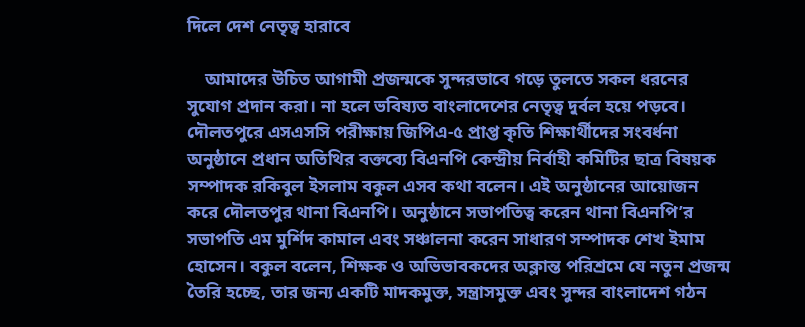দিলে দেশ নেতৃত্ব হারাবে

    আমাদের উচিত আগামী প্রজন্মকে সুন্দরভাবে গড়ে তুলতে সকল ধরনের সুযোগ প্রদান করা। না হলে ভবিষ্যত বাংলাদেশের নেতৃত্ব দুর্বল হয়ে পড়বে। দৌলতপুরে এসএসসি পরীক্ষায় জিপিএ-৫ প্রাপ্ত কৃতি শিক্ষার্থীদের সংবর্ধনা অনুষ্ঠানে প্রধান অতিথির বক্তব্যে বিএনপি কেন্দ্রীয় নির্বাহী কমিটির ছাত্র বিষয়ক সম্পাদক রকিবুল ইসলাম বকুল এসব কথা বলেন। এই অনুষ্ঠানের আয়োজন করে দৌলতপুর থানা বিএনপি। অনুষ্ঠানে সভাপতিত্ব করেন থানা বিএনপি’র সভাপতি এম মুর্শিদ কামাল এবং সঞ্চালনা করেন সাধারণ সম্পাদক শেখ ইমাম হোসেন। বকুল বলেন, শিক্ষক ও অভিভাবকদের অক্লান্ত পরিশ্রমে যে নতুন প্রজন্ম তৈরি হচ্ছে, তার জন্য একটি মাদকমুক্ত, সন্ত্রাসমুক্ত এবং সুন্দর বাংলাদেশ গঠন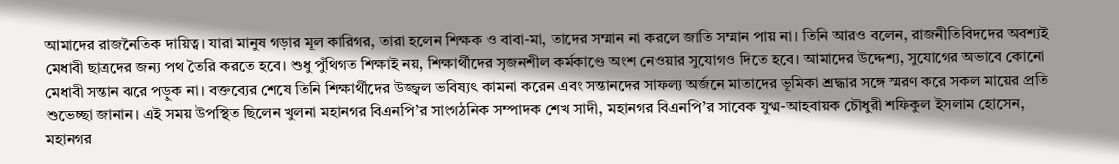আমাদের রাজনৈতিক দায়িত্ব। যারা মানুষ গড়ার মূল কারিগর, তারা হলেন শিক্ষক ও বাবা-মা, তাদের সম্মান না করলে জাতি সম্মান পায় না। তিনি আরও বলেন, রাজনীতিবিদদের অবশ্যই মেধাবী ছাত্রদের জন্য পথ তৈরি করতে হবে। শুধু পুঁথিগত শিক্ষাই নয়, শিক্ষার্থীদের সৃজনশীল কর্মকাণ্ডে অংশ নেওয়ার সুযোগও দিতে হবে। আমাদের উদ্দেশ্য, সুযোগের অভাবে কোনো মেধাবী সন্তান ঝরে পড়ুক না। বক্তব্যের শেষে তিনি শিক্ষার্থীদের উজ্জ্বল ভবিষ্যৎ কামনা করেন এবং সন্তানদের সাফল্য অর্জনে মাতাদের ভূমিকা শ্রদ্ধার সঙ্গে স্মরণ করে সকল মায়ের প্রতি শুভেচ্ছা জানান। এই সময় উপস্থিত ছিলেন খুলনা মহানগর বিএনপি’র সাংগঠনিক সম্পাদক শেখ সাদী, মহানগর বিএনপি’র সাবেক যুগ্ম-আহবায়ক চৌধুরী শফিকুল ইসলাম হোসেন, মহানগর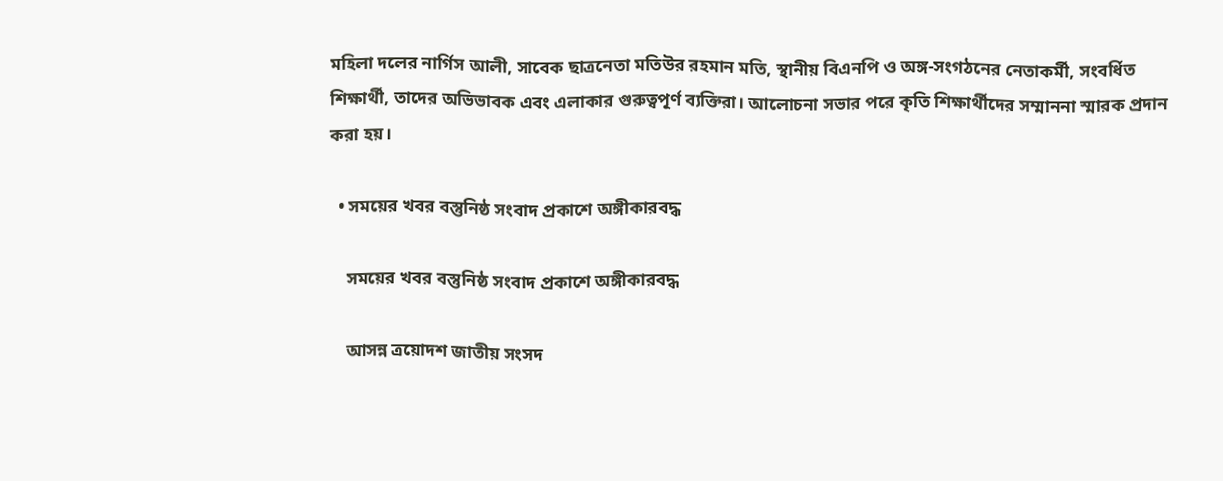মহিলা দলের নার্গিস আলী, সাবেক ছাত্রনেতা মতিউর রহমান মতি, স্থানীয় বিএনপি ও অঙ্গ-সংগঠনের নেতাকর্মী, সংবর্ধিত শিক্ষার্থী, তাদের অভিভাবক এবং এলাকার গুরুত্বপূর্ণ ব্যক্তিরা। আলোচনা সভার পরে কৃতি শিক্ষার্থীদের সম্মাননা স্মারক প্রদান করা হয়।

  • সময়ের খবর বস্তুনিষ্ঠ সংবাদ প্রকাশে অঙ্গীকারবদ্ধ

    সময়ের খবর বস্তুনিষ্ঠ সংবাদ প্রকাশে অঙ্গীকারবদ্ধ

    আসন্ন ত্রয়োদশ জাতীয় সংসদ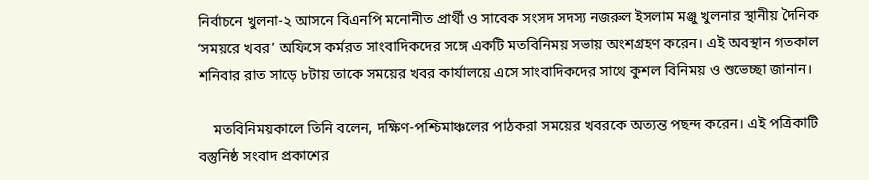নির্বাচনে খুলনা-২ আসনে বিএনপি মনোনীত প্রার্থী ও সাবেক সংসদ সদস্য নজরুল ইসলাম মঞ্জু খুলনার স্থানীয় দৈনিক ‘সময়রে খবর’ অফিসে কর্মরত সাংবাদিকদের সঙ্গে একটি মতবিনিময় সভায় অংশগ্রহণ করেন। এই অবস্থান গতকাল শনিবার রাত সাড়ে ৮টায় তাকে সময়ের খবর কার্যালয়ে এসে সাংবাদিকদের সাথে কুশল বিনিময় ও শুভেচ্ছা জানান।

    মতবিনিময়কালে তিনি বলেন, দক্ষিণ-পশ্চিমাঞ্চলের পাঠকরা সময়ের খবরকে অত্যন্ত পছন্দ করেন। এই পত্রিকাটি বস্তুনিষ্ঠ সংবাদ প্রকাশের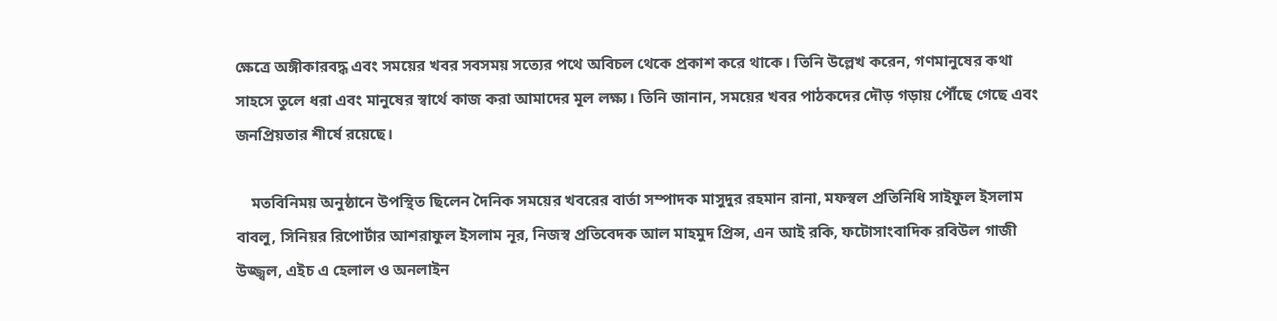ক্ষেত্রে অঙ্গীকারবদ্ধ এবং সময়ের খবর সবসময় সত্যের পথে অবিচল থেকে প্রকাশ করে থাকে। তিনি উল্লেখ করেন, গণমানুষের কথা সাহসে তুলে ধরা এবং মানুষের স্বার্থে কাজ করা আমাদের মূল লক্ষ্য। তিনি জানান, সময়ের খবর পাঠকদের দৌড় গড়ায় পৌঁছে গেছে এবং জনপ্রিয়তার শীর্ষে রয়েছে।

    মতবিনিময় অনুষ্ঠানে উপস্থিত ছিলেন দৈনিক সময়ের খবরের বার্তা সম্পাদক মাসুদুর রহমান রানা, মফস্বল প্রতিনিধি সাইফুল ইসলাম বাবলু, সিনিয়র রিপোর্টার আশরাফুল ইসলাম নূর, নিজস্ব প্রতিবেদক আল মাহমুদ প্রিন্স, এন আই রকি, ফটোসাংবাদিক রবিউল গাজী উজ্জ্বল, এইচ এ হেলাল ও অনলাইন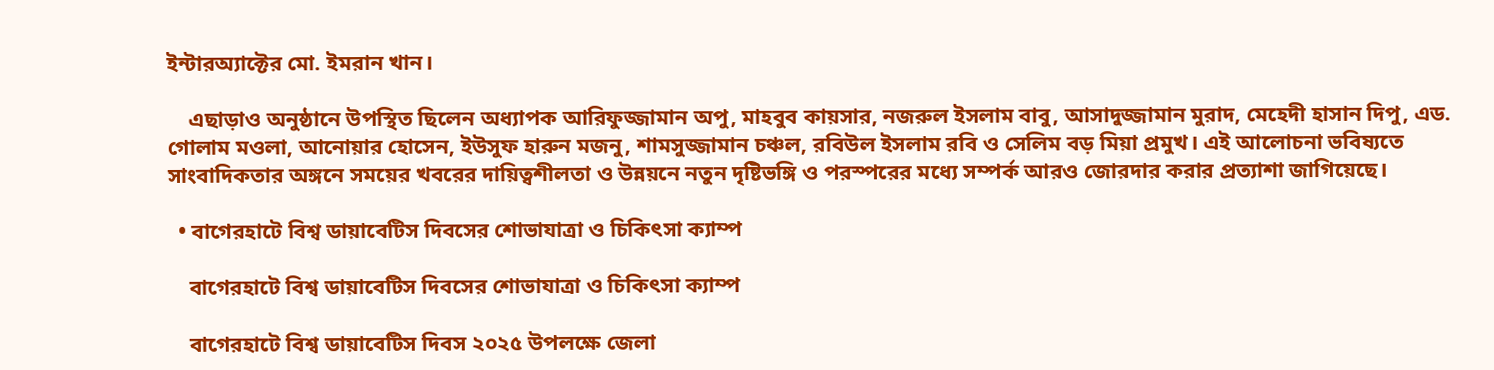ইন্টারঅ্যাক্টের মো. ইমরান খান।

    এছাড়াও অনুষ্ঠানে উপস্থিত ছিলেন অধ্যাপক আরিফুজ্জামান অপু, মাহবুব কায়সার, নজরুল ইসলাম বাবু, আসাদুজ্জামান মুরাদ, মেহেদী হাসান দিপু, এড. গোলাম মওলা, আনোয়ার হোসেন, ইউসুফ হারুন মজনু, শামসুজ্জামান চঞ্চল, রবিউল ইসলাম রবি ও সেলিম বড় মিয়া প্রমুখ। এই আলোচনা ভবিষ্যতে সাংবাদিকতার অঙ্গনে সময়ের খবরের দায়িত্বশীলতা ও উন্নয়নে নতুন দৃষ্টিভঙ্গি ও পরস্পরের মধ্যে সম্পর্ক আরও জোরদার করার প্রত্যাশা জাগিয়েছে।

  • বাগেরহাটে বিশ্ব ডায়াবেটিস দিবসের শোভাযাত্রা ও চিকিৎসা ক্যাম্প

    বাগেরহাটে বিশ্ব ডায়াবেটিস দিবসের শোভাযাত্রা ও চিকিৎসা ক্যাম্প

    বাগেরহাটে বিশ্ব ডায়াবেটিস দিবস ২০২৫ উপলক্ষে জেলা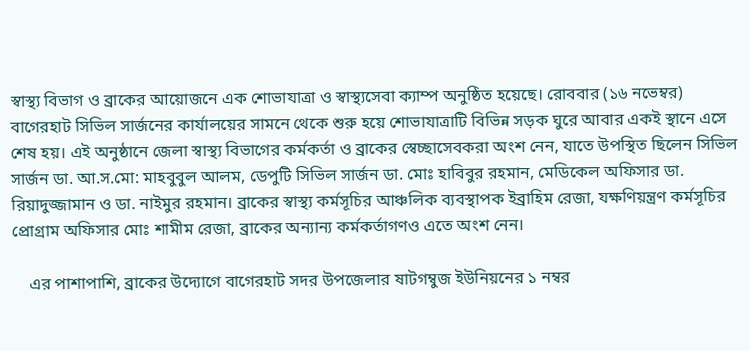স্বাস্থ্য বিভাগ ও ব্রাকের আয়োজনে এক শোভাযাত্রা ও স্বাস্থ্যসেবা ক্যাম্প অনুষ্ঠিত হয়েছে। রোববার (১৬ নভেম্বর) বাগেরহাট সিভিল সার্জনের কার্যালয়ের সামনে থেকে শুরু হয়ে শোভাযাত্রাটি বিভিন্ন সড়ক ঘুরে আবার একই স্থানে এসে শেষ হয়। এই অনুষ্ঠানে জেলা স্বাস্থ্য বিভাগের কর্মকর্তা ও ব্রাকের স্বেচ্ছাসেবকরা অংশ নেন, যাতে উপস্থিত ছিলেন সিভিল সার্জন ডা. আ.স.মো: মাহবুবুল আলম, ডেপুটি সিভিল সার্জন ডা. মোঃ হাবিবুর রহমান, মেডিকেল অফিসার ডা. রিয়াদুজ্জামান ও ডা. নাইমুর রহমান। ব্রাকের স্বাস্থ্য কর্মসূচির আঞ্চলিক ব্যবস্থাপক ইব্রাহিম রেজা, যক্ষণিয়ন্ত্রণ কর্মসূচির প্রোগ্রাম অফিসার মোঃ শামীম রেজা, ব্রাকের অন্যান্য কর্মকর্তাগণও এতে অংশ নেন।

    এর পাশাপাশি, ব্রাকের উদ্যোগে বাগেরহাট সদর উপজেলার ষাটগম্বুজ ইউনিয়নের ১ নম্বর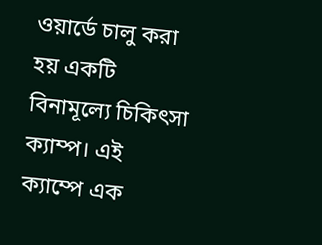ওয়ার্ডে চালু করা হয় একটি বিনামূল্যে চিকিৎসা ক্যাম্প। এই ক্যাম্পে এক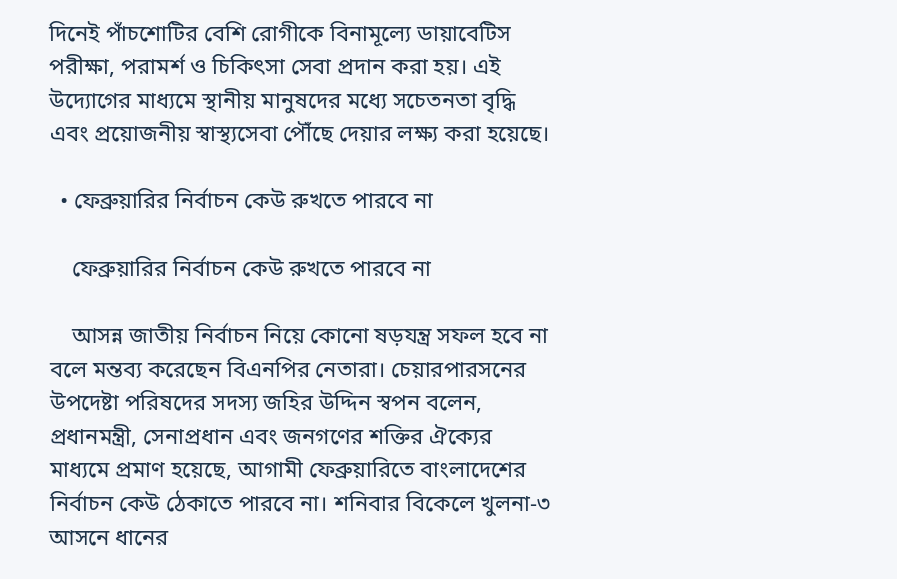দিনেই পাঁচশোটির বেশি রোগীকে বিনামূল্যে ডায়াবেটিস পরীক্ষা, পরামর্শ ও চিকিৎসা সেবা প্রদান করা হয়। এই উদ্যোগের মাধ্যমে স্থানীয় মানুষদের মধ্যে সচেতনতা বৃদ্ধি এবং প্রয়োজনীয় স্বাস্থ্যসেবা পৌঁছে দেয়ার লক্ষ্য করা হয়েছে।

  • ফেব্রুয়ারির নির্বাচন কেউ রুখতে পারবে না

    ফেব্রুয়ারির নির্বাচন কেউ রুখতে পারবে না

    আসন্ন জাতীয় নির্বাচন নিয়ে কোনো ষড়যন্ত্র সফল হবে না বলে মন্তব্য করেছেন বিএনপির নেতারা। চেয়ারপারসনের উপদেষ্টা পরিষদের সদস্য জহির উদ্দিন স্বপন বলেন, প্রধানমন্ত্রী, সেনাপ্রধান এবং জনগণের শক্তির ঐক্যের মাধ্যমে প্রমাণ হয়েছে, আগামী ফেব্রুয়ারিতে বাংলাদেশের নির্বাচন কেউ ঠেকাতে পারবে না। শনিবার বিকেলে খুলনা-৩ আসনে ধানের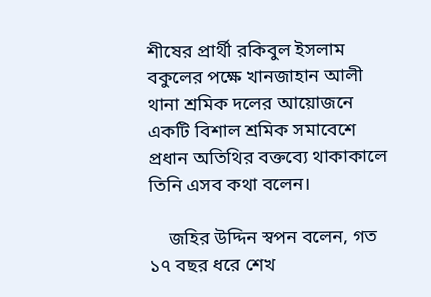শীষের প্রার্থী রকিবুল ইসলাম বকুলের পক্ষে খানজাহান আলী থানা শ্রমিক দলের আয়োজনে একটি বিশাল শ্রমিক সমাবেশে প্রধান অতিথির বক্তব্যে থাকাকালে তিনি এসব কথা বলেন।

    জহির উদ্দিন স্বপন বলেন, গত ১৭ বছর ধরে শেখ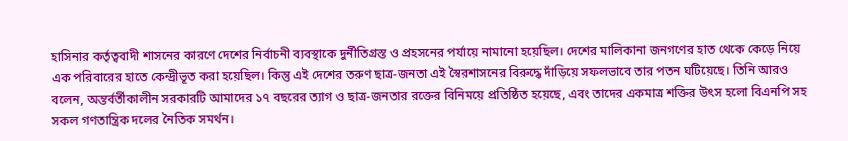হাসিনার কর্তৃত্ববাদী শাসনের কারণে দেশের নির্বাচনী ব্যবস্থাকে দুর্নীতিগ্রস্ত ও প্রহসনের পর্যায়ে নামানো হয়েছিল। দেশের মালিকানা জনগণের হাত থেকে কেড়ে নিয়ে এক পরিবারের হাতে কেন্দ্রীভূত করা হয়েছিল। কিন্তু এই দেশের তরুণ ছাত্র-জনতা এই স্বৈরশাসনের বিরুদ্ধে দাঁড়িয়ে সফলভাবে তার পতন ঘটিয়েছে। তিনি আরও বলেন, অন্তর্বর্তীকালীন সরকারটি আমাদের ১৭ বছরের ত্যাগ ও ছাত্র-জনতার রক্তের বিনিময়ে প্রতিষ্ঠিত হয়েছে, এবং তাদের একমাত্র শক্তির উৎস হলো বিএনপি সহ সকল গণতান্ত্রিক দলের নৈতিক সমর্থন।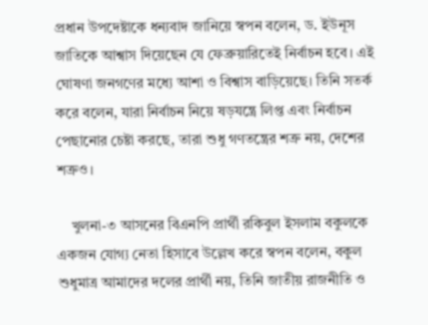প্রধান উপদেষ্টাকে ধন্যবাদ জানিয়ে স্বপন বলেন, ড. ইউনূস জাতিকে আশ্বাস দিয়েছেন যে ফেব্রুয়ারিতেই নির্বাচন হবে। এই ঘোষণা জনগণের মধ্যে আশা ও বিশ্বাস বাড়িয়েছে। তিনি সতর্ক করে বলেন, যারা নির্বাচন নিয়ে ষড়যন্ত্রে লিপ্ত এবং নির্বাচন পেছানোর চেষ্টা করছে, তারা শুধু গণতন্ত্রের শত্রু নয়, দেশের শত্রুও।

    খুলনা-৩ আসনের বিএনপি প্রার্থী রকিবুল ইসলাম বকুলকে একজন যোগ্য নেতা হিসাবে উল্লেখ করে স্বপন বলেন, বকুল শুধুমাত্র আমাদের দলের প্রার্থী নয়, তিনি জাতীয় রাজনীতি ও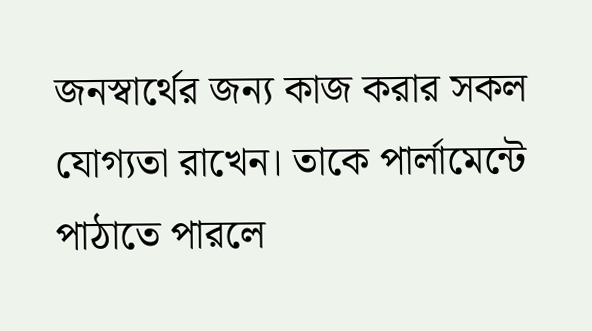জনস্বার্থের জন্য কাজ করার সকল যোগ্যতা রাখেন। তাকে পার্লামেন্টে পাঠাতে পারলে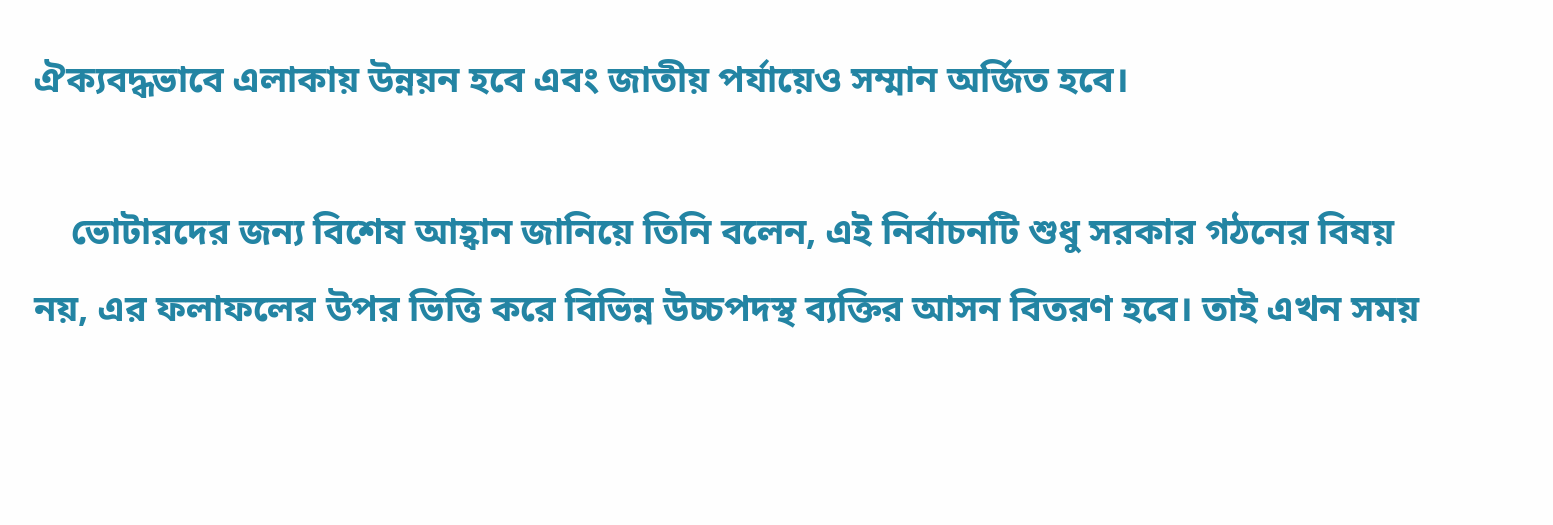ঐক্যবদ্ধভাবে এলাকায় উন্নয়ন হবে এবং জাতীয় পর্যায়েও সম্মান অর্জিত হবে।

    ভোটারদের জন্য বিশেষ আহ্বান জানিয়ে তিনি বলেন, এই নির্বাচনটি শুধু সরকার গঠনের বিষয় নয়, এর ফলাফলের উপর ভিত্তি করে বিভিন্ন উচ্চপদস্থ ব্যক্তির আসন বিতরণ হবে। তাই এখন সময়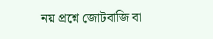নয় প্রশ্নে জোটবাজি বা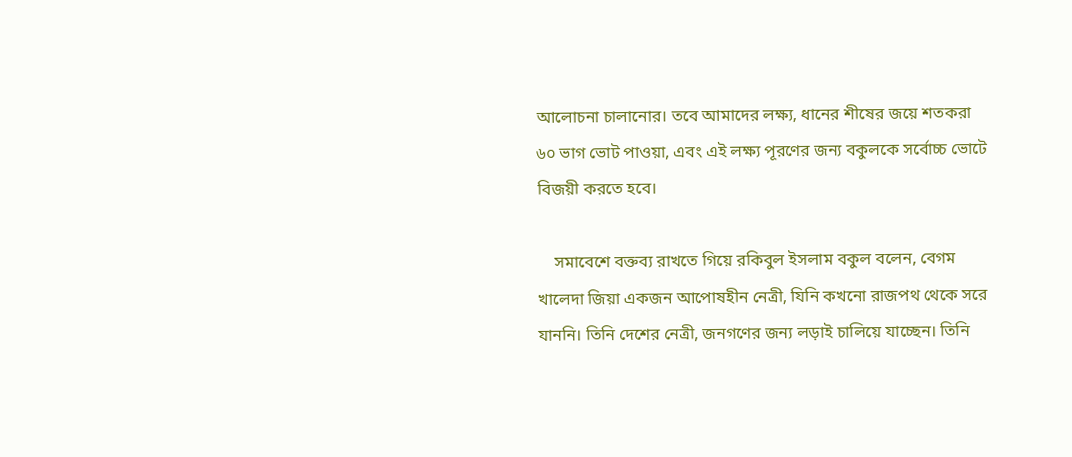আলোচনা চালানোর। তবে আমাদের লক্ষ্য, ধানের শীষের জয়ে শতকরা ৬০ ভাগ ভোট পাওয়া, এবং এই লক্ষ্য পূরণের জন্য বকুলকে সর্বোচ্চ ভোটে বিজয়ী করতে হবে।

    সমাবেশে বক্তব্য রাখতে গিয়ে রকিবুল ইসলাম বকুল বলেন, বেগম খালেদা জিয়া একজন আপোষহীন নেত্রী, যিনি কখনো রাজপথ থেকে সরে যাননি। তিনি দেশের নেত্রী, জনগণের জন্য লড়াই চালিয়ে যাচ্ছেন। তিনি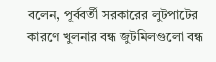বলেন, পূর্ববর্তী সরকারের লুটপাটের কারণে খুলনার বন্ধ জুটমিলগুলো বন্ধ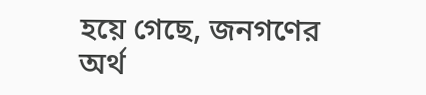হয়ে গেছে, জনগণের অর্থ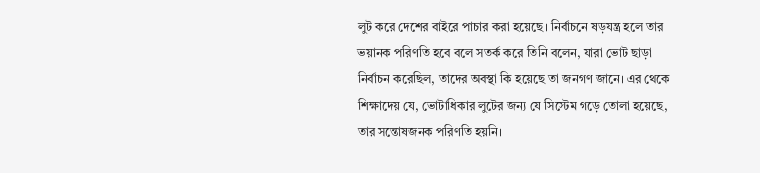লুট করে দেশের বাইরে পাচার করা হয়েছে। নির্বাচনে ষড়যন্ত্র হলে তার ভয়ানক পরিণতি হবে বলে সতর্ক করে তিনি বলেন, যারা ভোট ছাড়া নির্বাচন করেছিল, তাদের অবস্থা কি হয়েছে তা জনগণ জানে। এর থেকে শিক্ষাদেয় যে, ভোটাধিকার লুটের জন্য যে সিস্টেম গড়ে তোলা হয়েছে, তার সন্তোষজনক পরিণতি হয়নি।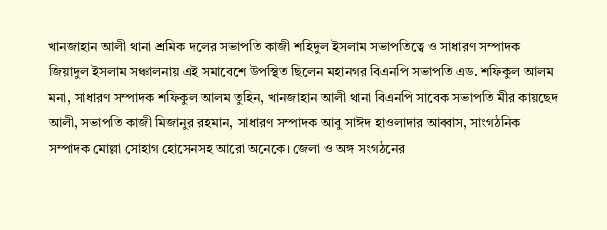খানজাহান আলী থানা শ্রমিক দলের সভাপতি কাজী শহিদুল ইসলাম সভাপতিত্বে ও সাধারণ সম্পাদক জিয়াদুল ইসলাম সঞ্চালনায় এই সমাবেশে উপস্থিত ছিলেন মহানগর বিএনপি সভাপতি এড. শফিকুল আলম মনা, সাধারণ সম্পাদক শফিকুল আলম তুহিন, খানজাহান আলী থানা বিএনপি সাবেক সভাপতি মীর কায়ছেদ আলী, সভাপতি কাজী মিজানুর রহমান, সাধারণ সম্পাদক আবু সাঈদ হাওলাদার আব্বাস, সাংগঠনিক সম্পাদক মোল্লা সোহাগ হোসেনসহ আরো অনেকে। জেলা ও অঙ্গ সংগঠনের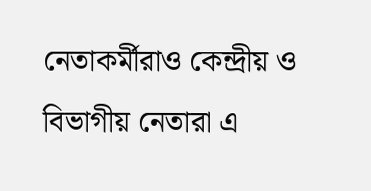নেতাকর্মীরাও কেন্দ্রীয় ও বিভাগীয় নেতারা এ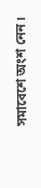সমাবেশে অংশ নেন।